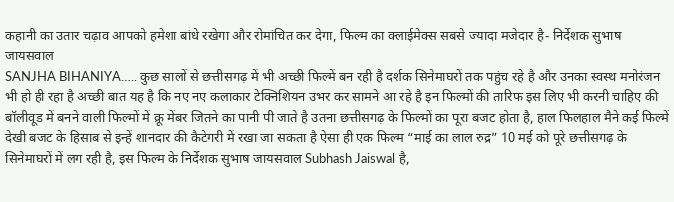कहानी का उतार चढ़ाव आपको हमेशा बांधे रखेगा और रोमांचित कर देगा, फिल्म का क्लाईमेक्स सबसे ज्यादा मजेदार है- निर्देशक सुभाष जायसवाल
SANJHA BIHANIYA….. कुछ सालों से छत्तीसगढ़ में भी अच्छी फिल्में बन रही है दर्शक सिनेमाघरों तक पहुंच रहे है और उनका स्वस्थ मनोरंजन भी हो ही रहा है अच्छी बात यह है कि नए नए कलाकार टेक्निशियन उभर कर सामने आ रहे है इन फिल्मों की तारिफ इस लिए भी करनी चाहिए की बॉलीवूड में बनने वाली फिल्मों में क्रू मेंबर जितने का पानी पी जाते है उतना छत्तीसगढ़ के फिल्मों का पूरा बजट होता है, हाल फिलहाल मैने कई फिल्में देखी बजट के हिसाब से इन्हें शानदार की कैटेगरी में रखा जा सकता है ऐसा ही एक फिल्म “माई का लाल रुद्र” 10 मई को पूरे छत्तीसगढ़ के सिनेमाघरों में लग रही है, इस फिल्म के निर्देशक सुभाष जायसवाल Subhash Jaiswal है,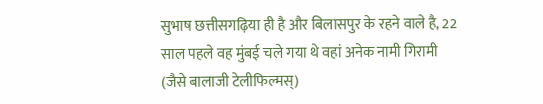सुभाष छत्तीसगढ़िया ही है और बिलासपुर के रहने वाले है, 22 साल पहले वह मुंबई चले गया थे वहां अनेक नामी गिरामी (जैसे बालाजी टेलीफिल्मस्)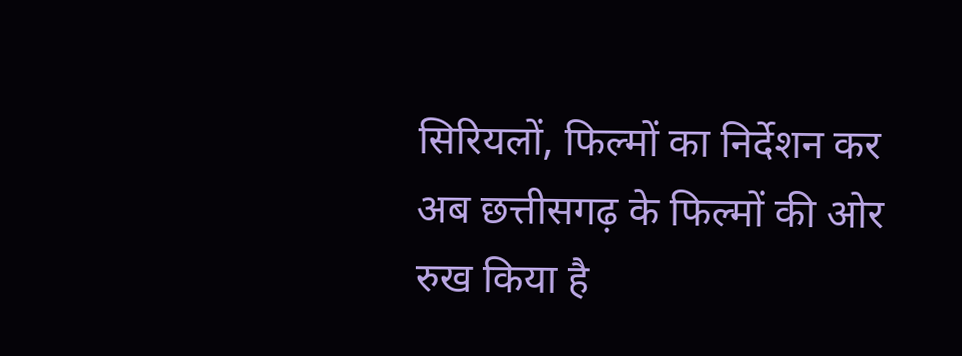सिरियलों, फिल्मों का निर्देशन कर अब छत्तीसगढ़ के फिल्मों की ओर रुख किया है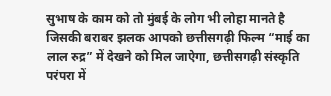सुभाष के काम को तो मुंबई के लोग भी लोहा मानते है जिसकी बराबर झलक आपको छत्तीसगढ़ी फिल्म “माई का लाल रुद्र” में देखने को मिल जाऐगा, छत्तीसगढ़ी संस्कृति परंपरा में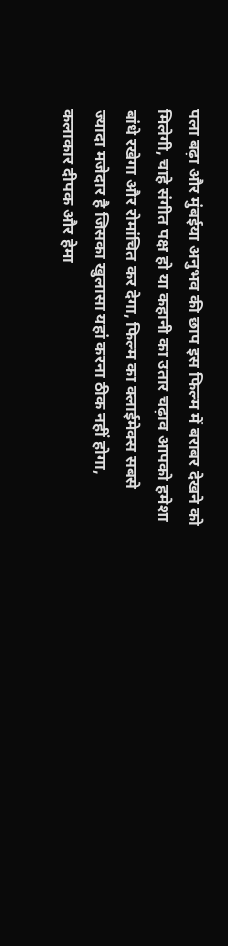पला बढ़ा और मुंबईया अनुभव की छाप इस फिल्म में बराबर देखने को मिलेगी, चाहे संगीत पक्ष हो या कहानी का उतार चढ़ाव आपको हमेशा बांधे रखेगा और रोमांचित कर देगा, फिल्म का क्लाईमेक्स सबसे ज्यादा मजेदार है जिसका खुलासा यहां करना ठीक नहीं होगा, कलाकार दीपक और हेमा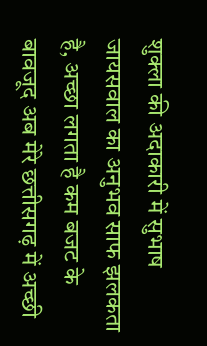शुक्ला की अदाकारी में सुभाष जायसवाल का अनुभव साफ झलकता है, अच्छा लगता है कम बजट के बावजूद अब मेरे छत्तीसगढ़ में अच्छी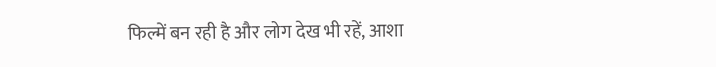फिल्में बन रही है और लोग देख भी रहें, आशा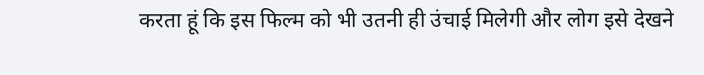करता हूं कि इस फिल्म को भी उतनी ही उंचाई मिलेगी और लोग इसे देखने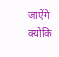जाऐंगे क्योकि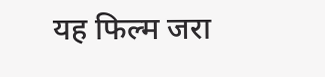यह फिल्म जरा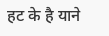हट के है याने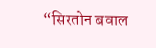“सिरतोन बवाल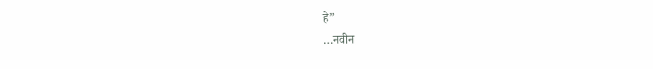हे”
…नवीन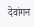देवांगन